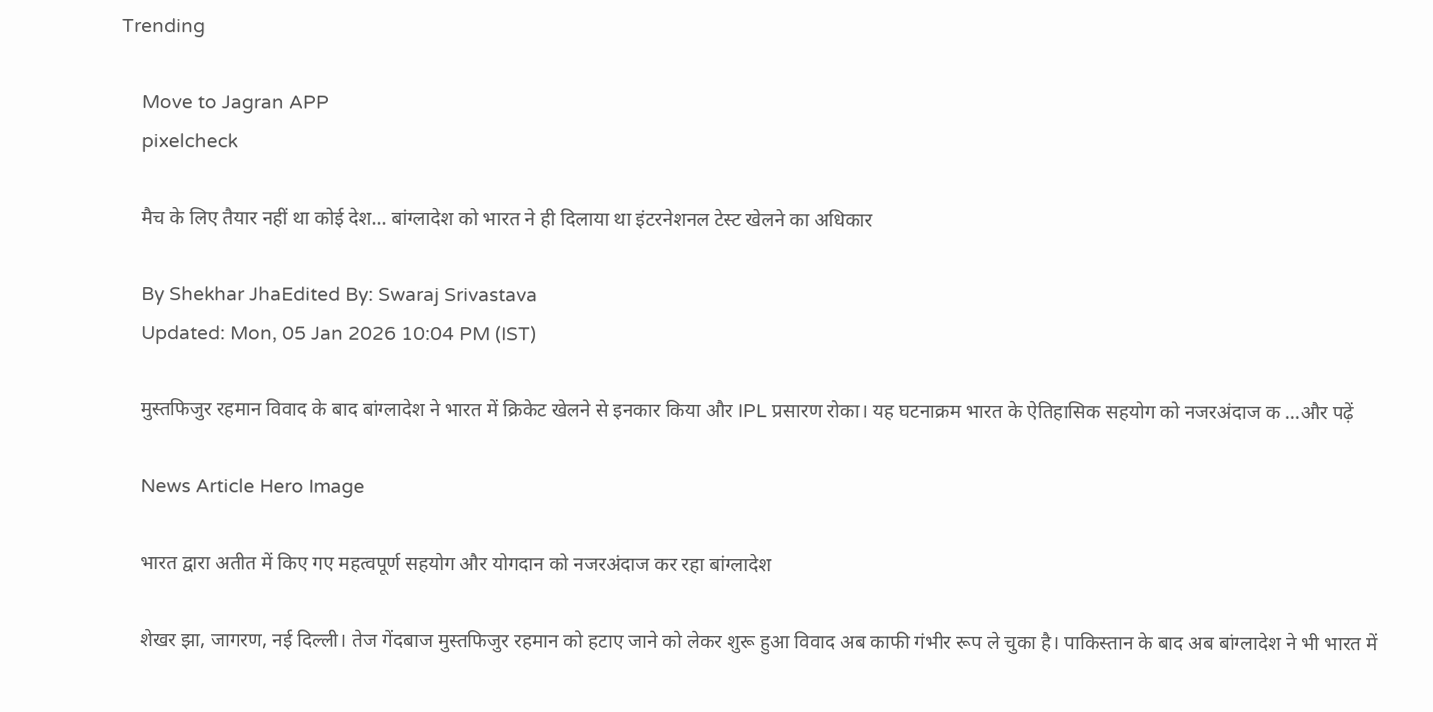Trending

    Move to Jagran APP
    pixelcheck

    मैच के लिए तैयार नहीं था कोई देश... बांग्लादेश को भारत ने ही दिलाया था इंटरनेशनल टेस्ट खेलने का अधिकार

    By Shekhar JhaEdited By: Swaraj Srivastava
    Updated: Mon, 05 Jan 2026 10:04 PM (IST)

    मुस्तफिजुर रहमान विवाद के बाद बांग्लादेश ने भारत में क्रिकेट खेलने से इनकार किया और IPL प्रसारण रोका। यह घटनाक्रम भारत के ऐतिहासिक सहयोग को नजरअंदाज क ...और पढ़ें

    News Article Hero Image

    भारत द्वारा अतीत में किए गए महत्वपूर्ण सहयोग और योगदान को नजरअंदाज कर रहा बांग्लादेश

    शेखर झा, जागरण, नई दिल्ली। तेज गेंदबाज मुस्तफिजुर रहमान को हटाए जाने को लेकर शुरू हुआ विवाद अब काफी गंभीर रूप ले चुका है। पाकिस्तान के बाद अब बांग्लादेश ने भी भारत में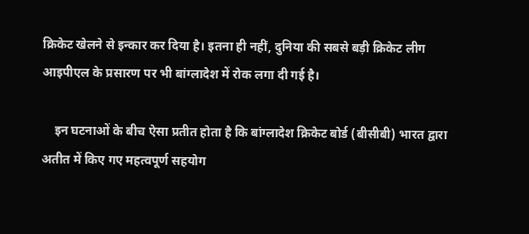क्रिकेट खेलने से इन्कार कर दिया है। इतना ही नहीं, दुनिया की सबसे बड़ी क्रिकेट लीग आइपीएल के प्रसारण पर भी बांग्लादेश में रोक लगा दी गई है।

    इन घटनाओं के बीच ऐसा प्रतीत होता है कि बांग्लादेश क्रिकेट बोर्ड (बीसीबी) भारत द्वारा अतीत में किए गए महत्वपूर्ण सहयोग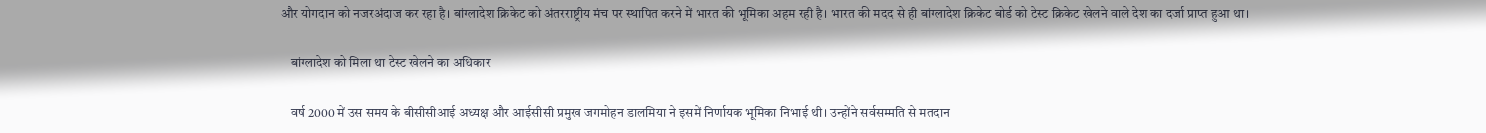और योगदान को नजरअंदाज कर रहा है। बांग्लादेश क्रिकेट को अंतरराष्ट्रीय मंच पर स्थापित करने में भारत की भूमिका अहम रही है। भारत की मदद से ही बांग्लादेश क्रिकेट बोर्ड को टेस्ट क्रिकेट खेलने वाले देश का दर्जा प्राप्त हुआ था।

    बांग्लादेश को मिला था टेस्ट खेलने का अधिकार

    वर्ष 2000 में उस समय के बीसीसीआई अध्यक्ष और आईसीसी प्रमुख जगमोहन डालमिया ने इसमें निर्णायक भूमिका निभाई थी। उन्होंने सर्वसम्मति से मतदान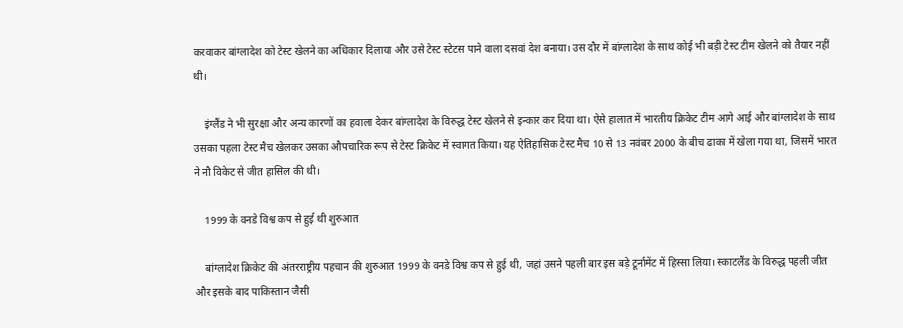करवाकर बांग्लादेश को टेस्ट खेलने का अधिकार दिलाया और उसे टेस्ट स्टेटस पाने वाला दसवां देश बनाया। उस दौर में बांग्लादेश के साथ कोई भी बड़ी टेस्ट टीम खेलने को तैयार नहीं थी।

    इंग्लैंड ने भी सुरक्षा और अन्य कारणों का हवाला देकर बांग्लादेश के विरुद्ध टेस्ट खेलने से इन्कार कर दिया था। ऐसे हालात में भारतीय क्रिकेट टीम आगे आई और बांग्लादेश के साथ उसका पहला टेस्ट मैच खेलकर उसका औपचारिक रूप से टेस्ट क्रिकेट में स्वागत किया। यह ऐतिहासिक टेस्ट मैच 10 से 13 नवंबर 2000 के बीच ढाका में खेला गया था, जिसमें भारत ने नौ विकेट से जीत हासिल की थी।

    1999 के वनडे विश्व कप से हुई थी शुरुआत

    बांग्लादेश क्रिकेट की अंतरराष्ट्रीय पहचान की शुरुआत 1999 के वनडे विश्व कप से हुई थी, जहां उसने पहली बार इस बड़े टूर्नामेंट में हिस्सा लिया। स्काटलैंड के विरुद्ध पहली जीत और इसके बाद पाकिस्तान जैसी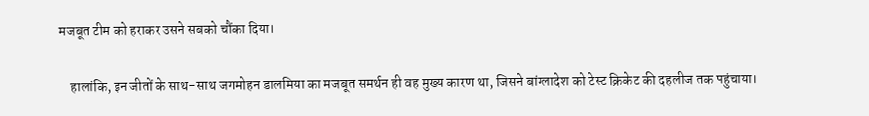मजबूत टीम को हराकर उसने सबको चौंका दिया।

    हालांकि, इन जीतों के साथ-साथ जगमोहन डालमिया का मजबूत समर्थन ही वह मुख्य कारण था, जिसने बांग्लादेश को टेस्ट क्रिकेट की दहलीज तक पहुंचाया।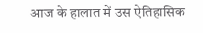आज के हालात में उस ऐतिहासिक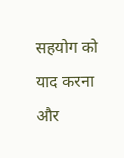सहयोग को याद करना और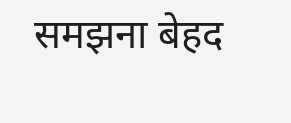समझना बेहद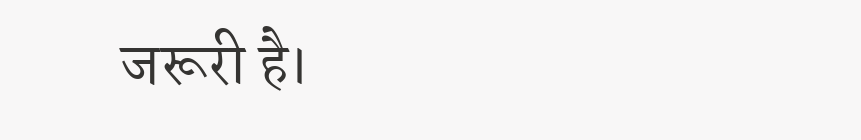जरूरी है।